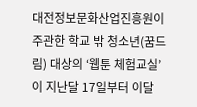대전정보문화산업진흥원이 주관한 학교 밖 청소년(꿈드림) 대상의 ‘웹툰 체험교실’이 지난달 17일부터 이달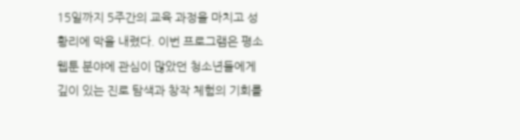15일까지 5주간의 교육 과정을 마치고 성황리에 막을 내렸다. 이번 프로그램은 평소 웹툰 분야에 관심이 많았던 청소년들에게 깊이 있는 진로 탐색과 창작 체험의 기회를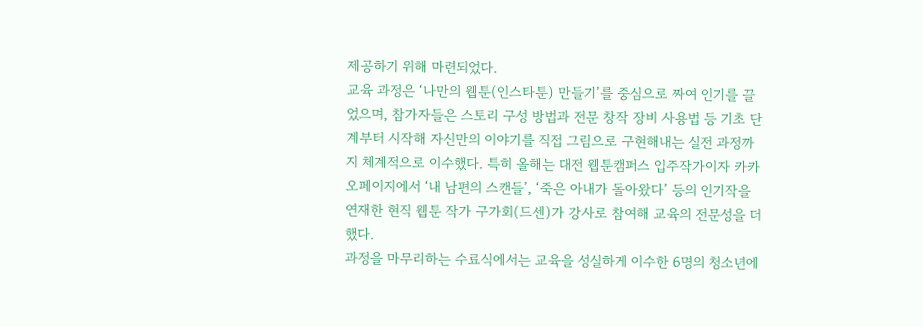제공하기 위해 마련되었다.
교육 과정은 ‘나만의 웹툰(인스타툰) 만들기’를 중심으로 짜여 인기를 끌었으며, 참가자들은 스토리 구성 방법과 전문 창작 장비 사용법 등 기초 단계부터 시작해 자신만의 이야기를 직접 그림으로 구현해내는 실전 과정까지 체계적으로 이수했다. 특히 올해는 대전 웹툰캠퍼스 입주작가이자 카카오페이지에서 ‘내 남편의 스캔들’, ‘죽은 아내가 돌아왔다’ 등의 인기작을 연재한 현직 웹툰 작가 구가회(드센)가 강사로 참여해 교육의 전문성을 더했다.
과정을 마무리하는 수료식에서는 교육을 성실하게 이수한 6명의 청소년에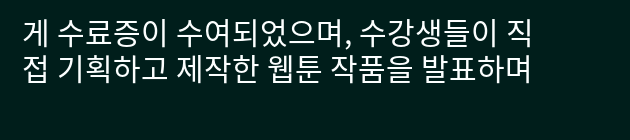게 수료증이 수여되었으며, 수강생들이 직접 기획하고 제작한 웹툰 작품을 발표하며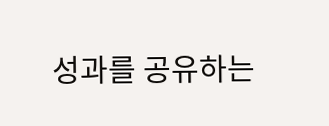성과를 공유하는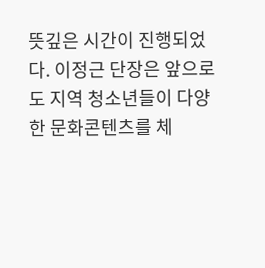뜻깊은 시간이 진행되었다. 이정근 단장은 앞으로도 지역 청소년들이 다양한 문화콘텐츠를 체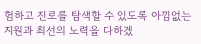험하고 진로를 탐색할 수 있도록 아낌없는 지원과 최선의 노력을 다하겠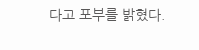다고 포부를 밝혔다.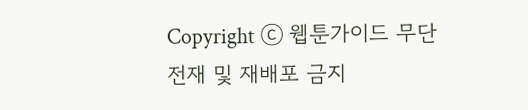Copyright ⓒ 웹툰가이드 무단 전재 및 재배포 금지